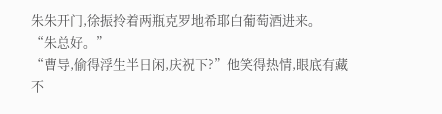朱朱开门,徐振拎着两瓶克罗地希耶白葡萄酒进来。
“朱总好。”
“曹导,偷得浮生半日闲,庆祝下?”他笑得热情,眼底有藏不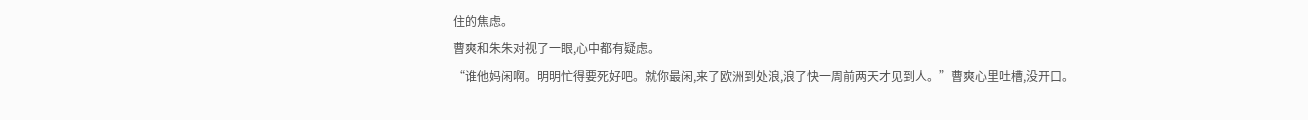住的焦虑。
曹爽和朱朱对视了一眼,心中都有疑虑。
“谁他妈闲啊。明明忙得要死好吧。就你最闲,来了欧洲到处浪,浪了快一周前两天才见到人。”曹爽心里吐槽,没开口。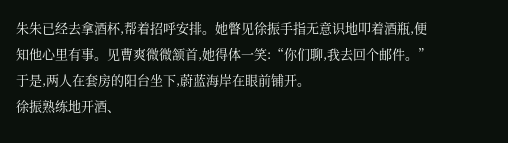朱朱已经去拿酒杯,帮着招呼安排。她瞥见徐振手指无意识地叩着酒瓶,便知他心里有事。见曹爽微微颔首,她得体一笑:“你们聊,我去回个邮件。”
于是,两人在套房的阳台坐下,蔚蓝海岸在眼前铺开。
徐振熟练地开酒、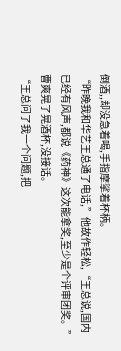倒酒,,却没急着喝,手指摩挲着杯柄。
“昨晚我和华艺王总通了电话,”他故作轻松,“王总说,国内已经有风声,都说《药神》这次能拿奖,至少是个评审团奖。”
曹爽晃了晃酒杯,没接话。
“王总问了我一个问题,把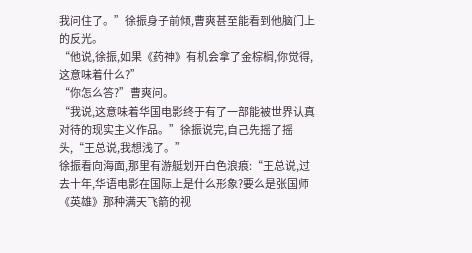我问住了。”徐振身子前倾,曹爽甚至能看到他脑门上的反光。
“他说,徐振,如果《药神》有机会拿了金棕榈,你觉得,这意味着什么?”
“你怎么答?”曹爽问。
“我说,这意味着华国电影终于有了一部能被世界认真对待的现实主义作品。”徐振说完,自己先摇了摇头,“王总说,我想浅了。”
徐振看向海面,那里有游艇划开白色浪痕:“王总说,过去十年,华语电影在国际上是什么形象?要么是张国师《英雄》那种满天飞箭的视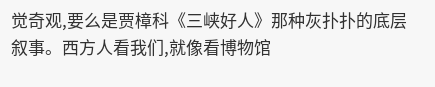觉奇观,要么是贾樟科《三峡好人》那种灰扑扑的底层叙事。西方人看我们,就像看博物馆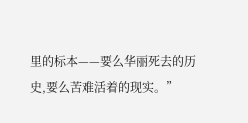里的标本——要么华丽死去的历史,要么苦难活着的现实。”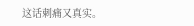这话刺痛又真实。